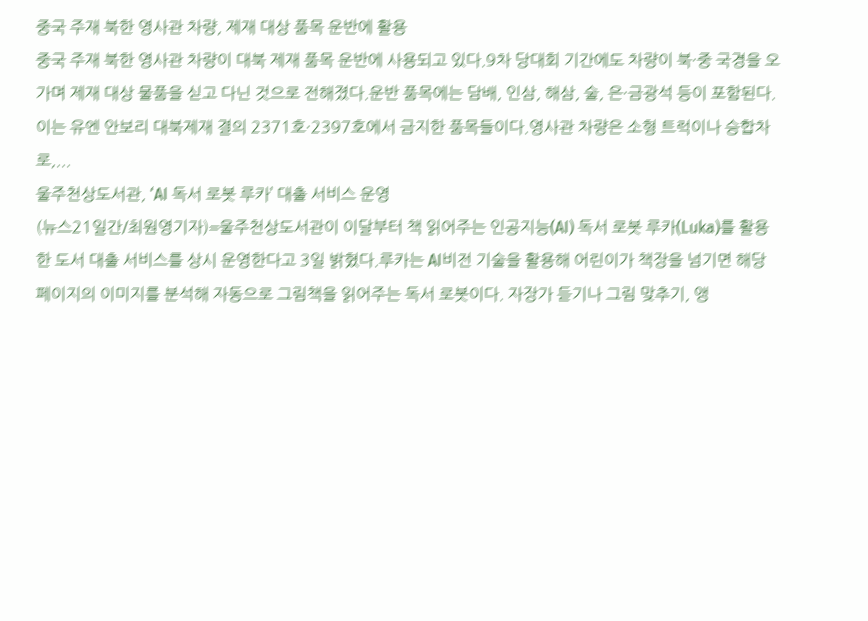중국 주재 북한 영사관 차량, 제재 대상 품목 운반에 활용
중국 주재 북한 영사관 차량이 대북 제재 품목 운반에 사용되고 있다.9차 당대회 기간에도 차량이 북·중 국경을 오가며 제재 대상 물품을 싣고 다닌 것으로 전해졌다.운반 품목에는 담배, 인삼, 해삼, 술, 은·금광석 등이 포함된다.이는 유엔 안보리 대북제재 결의 2371호·2397호에서 금지한 품목들이다.영사관 차량은 소형 트럭이나 승합차로,...
울주천상도서관, ‘AI 독서 로봇 루카’ 대출 서비스 운영
(뉴스21일간/최원영기자)=울주천상도서관이 이달부터 책 읽어주는 인공지능(AI) 독서 로봇 루카(Luka)를 활용한 도서 대출 서비스를 상시 운영한다고 3일 밝혔다.루카는 AI비전 기술을 활용해 어린이가 책장을 넘기면 해당 페이지의 이미지를 분석해 자동으로 그림책을 읽어주는 독서 로봇이다. 자장가 듣기나 그림 맞추기, 앵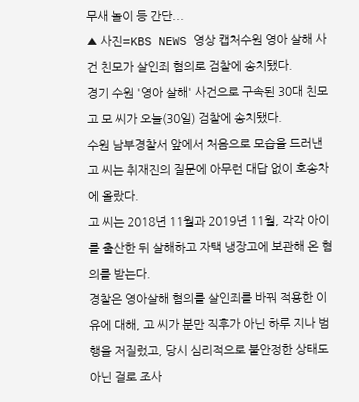무새 놀이 등 간단...
▲ 사진=KBS NEWS 영상 캡처수원 영아 살해 사건 친모가 살인죄 혐의로 검찰에 송치됐다.
경기 수원 '영아 살해' 사건으로 구속된 30대 친모 고 모 씨가 오늘(30일) 검찰에 송치됐다.
수원 남부경찰서 앞에서 처음으로 모습을 드러낸 고 씨는 취재진의 질문에 아무런 대답 없이 호송차에 올랐다.
고 씨는 2018년 11월과 2019년 11월, 각각 아이를 출산한 뒤 살해하고 자택 냉장고에 보관해 온 혐의를 받는다.
경찰은 영아살해 혐의를 살인죄를 바꿔 적용한 이유에 대해, 고 씨가 분만 직후가 아닌 하루 지나 범행을 저질렀고, 당시 심리적으로 불안정한 상태도 아닌 걸로 조사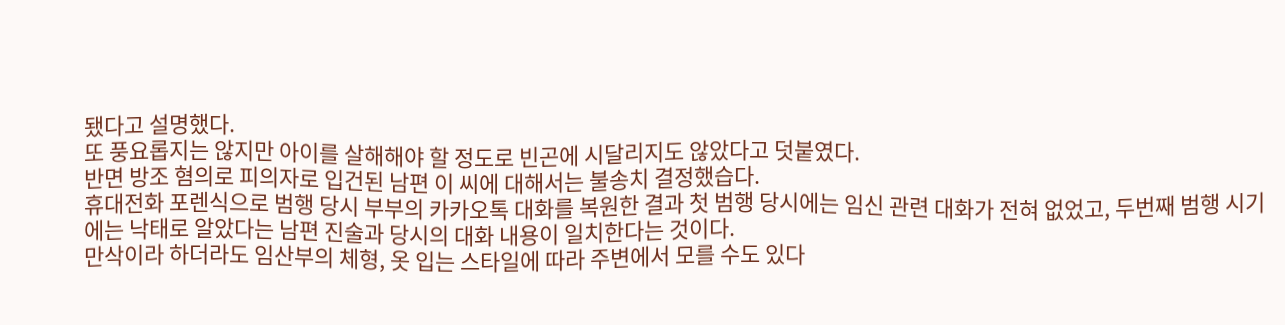됐다고 설명했다.
또 풍요롭지는 않지만 아이를 살해해야 할 정도로 빈곤에 시달리지도 않았다고 덧붙였다.
반면 방조 혐의로 피의자로 입건된 남편 이 씨에 대해서는 불송치 결정했습다.
휴대전화 포렌식으로 범행 당시 부부의 카카오톡 대화를 복원한 결과 첫 범행 당시에는 임신 관련 대화가 전혀 없었고, 두번째 범행 시기에는 낙태로 알았다는 남편 진술과 당시의 대화 내용이 일치한다는 것이다.
만삭이라 하더라도 임산부의 체형, 옷 입는 스타일에 따라 주변에서 모를 수도 있다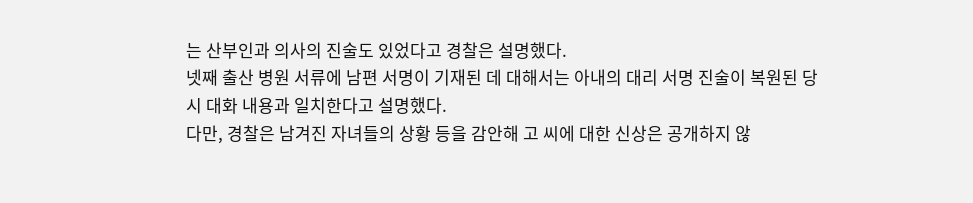는 산부인과 의사의 진술도 있었다고 경찰은 설명했다.
넷째 출산 병원 서류에 남편 서명이 기재된 데 대해서는 아내의 대리 서명 진술이 복원된 당시 대화 내용과 일치한다고 설명했다.
다만, 경찰은 남겨진 자녀들의 상황 등을 감안해 고 씨에 대한 신상은 공개하지 않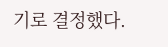기로 결정했다.